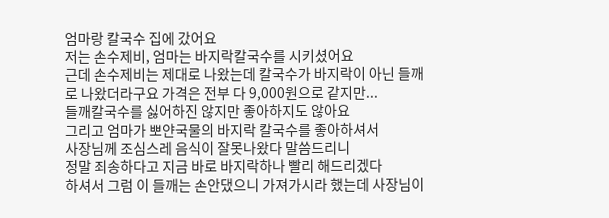엄마랑 칼국수 집에 갔어요
저는 손수제비, 엄마는 바지락칼국수를 시키셨어요
근데 손수제비는 제대로 나왔는데 칼국수가 바지락이 아닌 들깨로 나왔더라구요 가격은 전부 다 9,000원으로 같지만...
들깨칼국수를 싫어하진 않지만 좋아하지도 않아요
그리고 엄마가 뽀얀국물의 바지락 칼국수를 좋아하셔서
사장님께 조심스레 음식이 잘못나왔다 말씀드리니
정말 죄송하다고 지금 바로 바지락하나 빨리 해드리겠다
하셔서 그럼 이 들깨는 손안댔으니 가져가시라 했는데 사장님이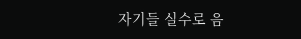자기들 실수로 음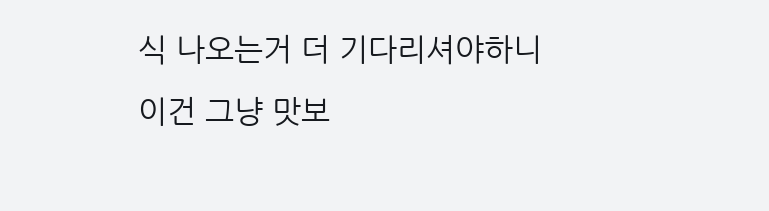식 나오는거 더 기다리셔야하니
이건 그냥 맛보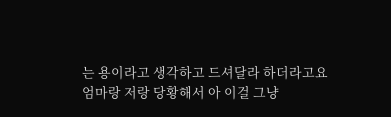는 용이라고 생각하고 드셔달라 하더라고요
엄마랑 저랑 당황해서 아 이걸 그냥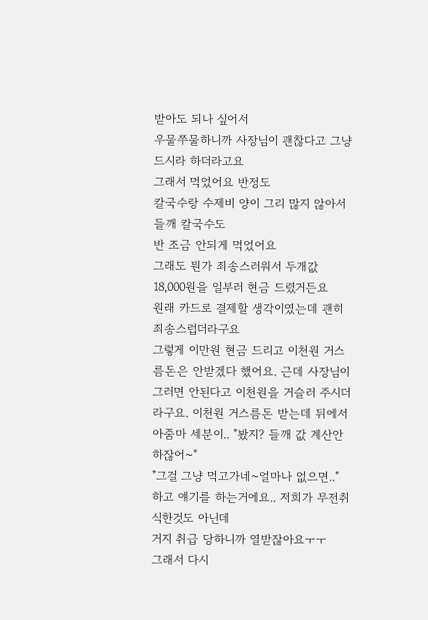받아도 되나 싶어서
우물쭈물하니까 사장님이 괜찮다고 그냥 드시라 하더라고요
그래서 먹었어요 반정도
칼국수랑 수제비 양이 그리 많지 않아서 들깨 칼국수도
반 조금 안되게 먹었어요
그래도 뭔가 죄송스러워서 두개값 18,000원을 일부러 현금 드렸거든요
원래 카드로 결제할 생각이였는데 괜히 죄송스럽더라구요
그렇게 이만원 현금 드리고 이천원 거스름돈은 안받겠다 했어요. 근데 사장님이 그러면 안된다고 이천원을 거슬러 주시더라구요. 이천원 거스름돈 받는데 뒤에서
아줌마 세분이.. "봤지? 들깨 값 계산안하잖어~"
"그걸 그냥 먹고가네~얼마나 없으면.."
하고 얘기를 하는거에요.. 저희가 무전취식한것도 아닌데
거지 취급 당하니까 열받잖아요ㅜㅜ
그래서 다시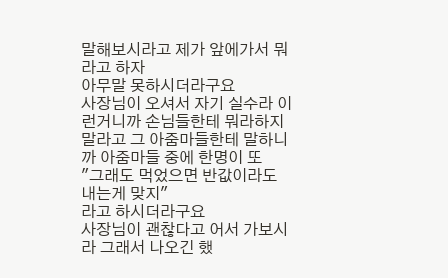말해보시라고 제가 앞에가서 뭐라고 하자
아무말 못하시더라구요
사장님이 오셔서 자기 실수라 이런거니까 손님들한테 뭐라하지말라고 그 아줌마들한테 말하니까 아줌마들 중에 한명이 또
"그래도 먹었으면 반값이라도 내는게 맞지"
라고 하시더라구요
사장님이 괜찮다고 어서 가보시라 그래서 나오긴 했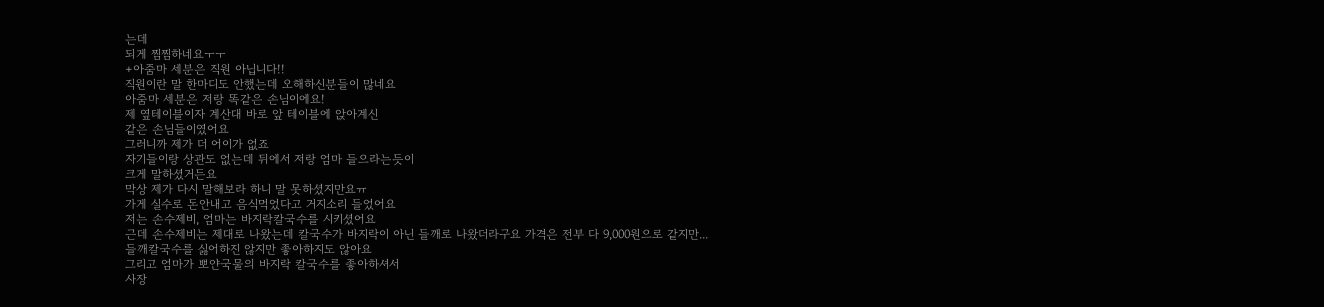는데
되게 찜찜하네요ㅜㅜ
+아줌마 세분은 직원 아닙니다!!
직원이란 말 한마디도 안했는데 오해하신분들이 많네요
아줌마 세분은 저랑 똑같은 손님이에요!
제 옆테이블이자 계산대 바로 앞 테이블에 앉아계신
같은 손님들이였어요
그러니까 제가 더 어이가 없죠
자기들이랑 상관도 없는데 뒤에서 저랑 엄마 들으라는듯이
크게 말하셨거든요
막상 제가 다시 말해보라 하니 말 못하셨지만요ㅠ
가게 실수로 돈안내고 음식먹었다고 거지소리 들었어요
저는 손수제비, 엄마는 바지락칼국수를 시키셨어요
근데 손수제비는 제대로 나왔는데 칼국수가 바지락이 아닌 들깨로 나왔더라구요 가격은 전부 다 9,000원으로 같지만...
들깨칼국수를 싫어하진 않지만 좋아하지도 않아요
그리고 엄마가 뽀얀국물의 바지락 칼국수를 좋아하셔서
사장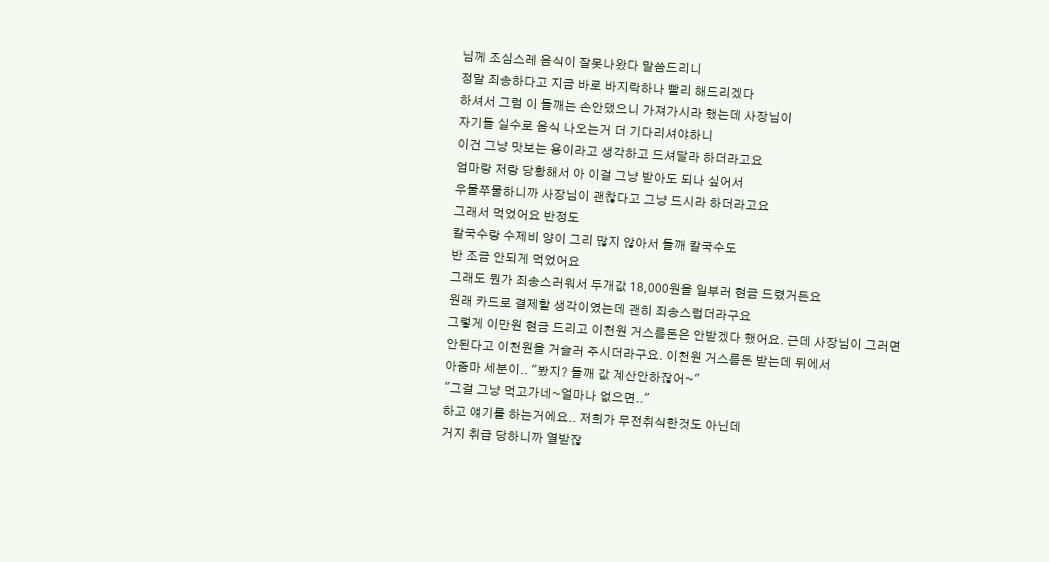님께 조심스레 음식이 잘못나왔다 말씀드리니
정말 죄송하다고 지금 바로 바지락하나 빨리 해드리겠다
하셔서 그럼 이 들깨는 손안댔으니 가져가시라 했는데 사장님이
자기들 실수로 음식 나오는거 더 기다리셔야하니
이건 그냥 맛보는 용이라고 생각하고 드셔달라 하더라고요
엄마랑 저랑 당황해서 아 이걸 그냥 받아도 되나 싶어서
우물쭈물하니까 사장님이 괜찮다고 그냥 드시라 하더라고요
그래서 먹었어요 반정도
칼국수랑 수제비 양이 그리 많지 않아서 들깨 칼국수도
반 조금 안되게 먹었어요
그래도 뭔가 죄송스러워서 두개값 18,000원을 일부러 현금 드렸거든요
원래 카드로 결제할 생각이였는데 괜히 죄송스럽더라구요
그렇게 이만원 현금 드리고 이천원 거스름돈은 안받겠다 했어요. 근데 사장님이 그러면 안된다고 이천원을 거슬러 주시더라구요. 이천원 거스름돈 받는데 뒤에서
아줌마 세분이.. "봤지? 들깨 값 계산안하잖어~"
"그걸 그냥 먹고가네~얼마나 없으면.."
하고 얘기를 하는거에요.. 저희가 무전취식한것도 아닌데
거지 취급 당하니까 열받잖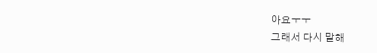아요ㅜㅜ
그래서 다시 말해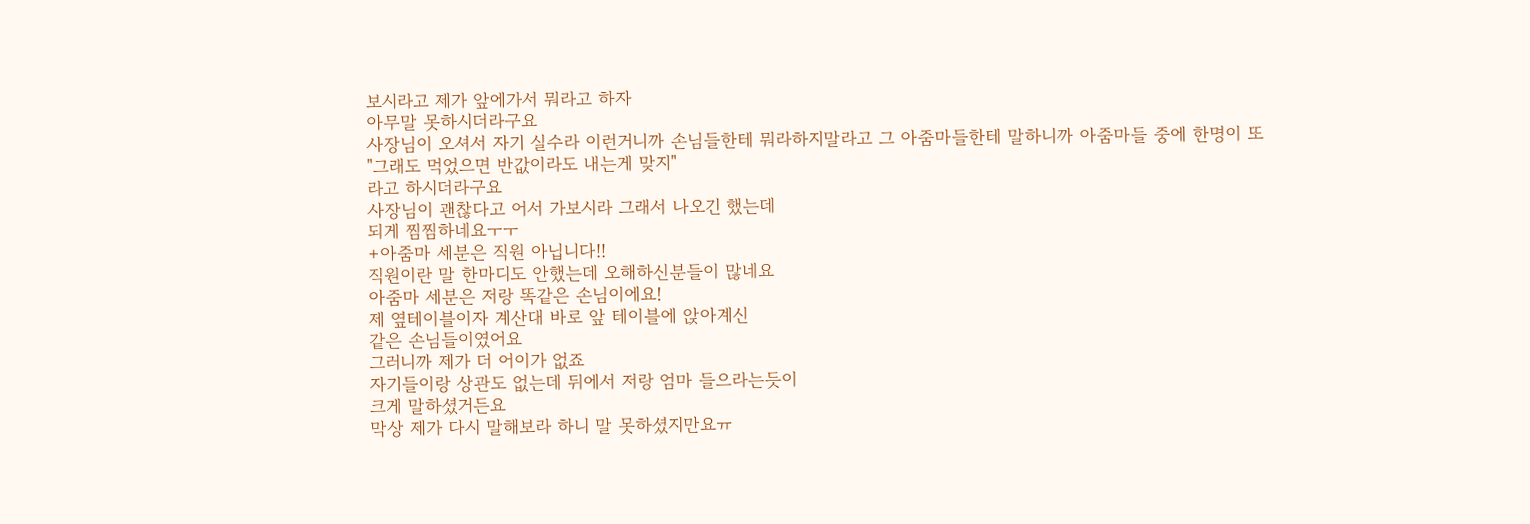보시라고 제가 앞에가서 뭐라고 하자
아무말 못하시더라구요
사장님이 오셔서 자기 실수라 이런거니까 손님들한테 뭐라하지말라고 그 아줌마들한테 말하니까 아줌마들 중에 한명이 또
"그래도 먹었으면 반값이라도 내는게 맞지"
라고 하시더라구요
사장님이 괜찮다고 어서 가보시라 그래서 나오긴 했는데
되게 찜찜하네요ㅜㅜ
+아줌마 세분은 직원 아닙니다!!
직원이란 말 한마디도 안했는데 오해하신분들이 많네요
아줌마 세분은 저랑 똑같은 손님이에요!
제 옆테이블이자 계산대 바로 앞 테이블에 앉아계신
같은 손님들이였어요
그러니까 제가 더 어이가 없죠
자기들이랑 상관도 없는데 뒤에서 저랑 엄마 들으라는듯이
크게 말하셨거든요
막상 제가 다시 말해보라 하니 말 못하셨지만요ㅠ